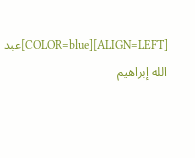[ALIGN=LEFT][COLOR=blue]عبد الله إبراهيم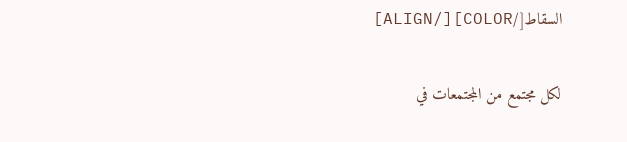السقاط[/COLOR][/ALIGN]

لكل مجتمع من المجتمعات في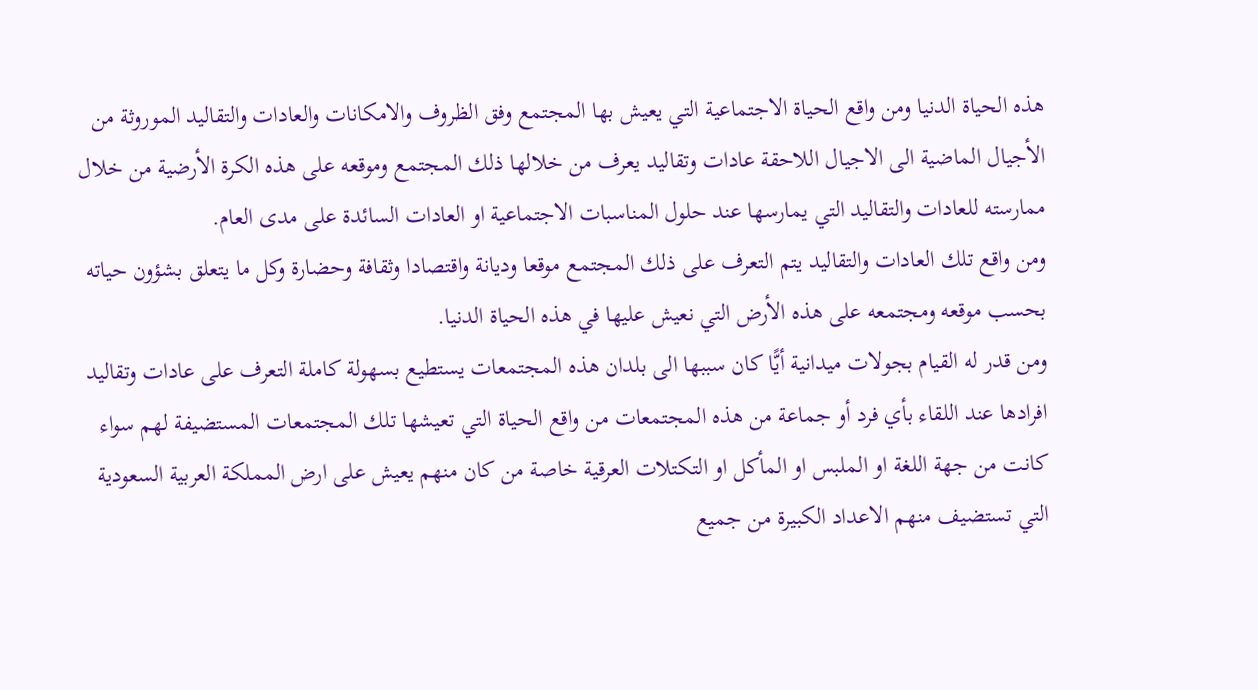هذه الحياة الدنيا ومن واقع الحياة الاجتماعية التي يعيش بها المجتمع وفق الظروف والامكانات والعادات والتقاليد الموروثة من الأجيال الماضية الى الاجيال اللاحقة عادات وتقاليد يعرف من خلالها ذلك المجتمع وموقعه على هذه الكرة الأرضية من خلال ممارسته للعادات والتقاليد التي يمارسها عند حلول المناسبات الاجتماعية او العادات السائدة على مدى العام.
ومن واقع تلك العادات والتقاليد يتم التعرف على ذلك المجتمع موقعا وديانة واقتصادا وثقافة وحضارة وكل ما يتعلق بشؤون حياته بحسب موقعه ومجتمعه على هذه الأرض التي نعيش عليها في هذه الحياة الدنيا.
ومن قدر له القيام بجولات ميدانية أيًّا كان سببها الى بلدان هذه المجتمعات يستطيع بسهولة كاملة التعرف على عادات وتقاليد افرادها عند اللقاء بأي فرد أو جماعة من هذه المجتمعات من واقع الحياة التي تعيشها تلك المجتمعات المستضيفة لهم سواء كانت من جهة اللغة او الملبس او المأكل او التكتلات العرقية خاصة من كان منهم يعيش على ارض المملكة العربية السعودية التي تستضيف منهم الاعداد الكبيرة من جميع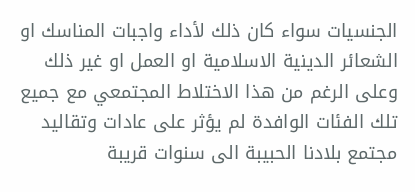الجنسيات سواء كان ذلك لأداء واجبات المناسك او الشعائر الدينية الاسلامية او العمل او غير ذلك وعلى الرغم من هذا الاختلاط المجتمعي مع جميع تلك الفئات الوافدة لم يؤثر على عادات وتقاليد مجتمع بلادنا الحبيبة الى سنوات قريبة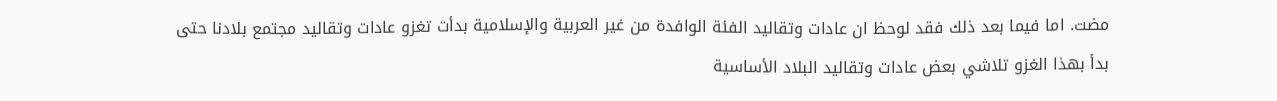مضت. اما فيما بعد ذلك فقد لوحظ ان عادات وتقاليد الفئة الوافدة من غير العربية والإسلامية بدأت تغزو عادات وتقاليد مجتمع بلادنا حتى بدأ بهذا الغزو تلاشي بعض عادات وتقاليد البلاد الأساسية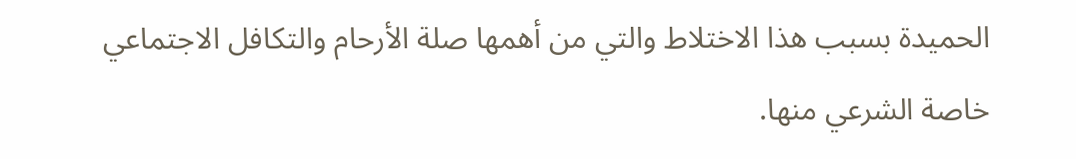الحميدة بسبب هذا الاختلاط والتي من أهمها صلة الأرحام والتكافل الاجتماعي خاصة الشرعي منها.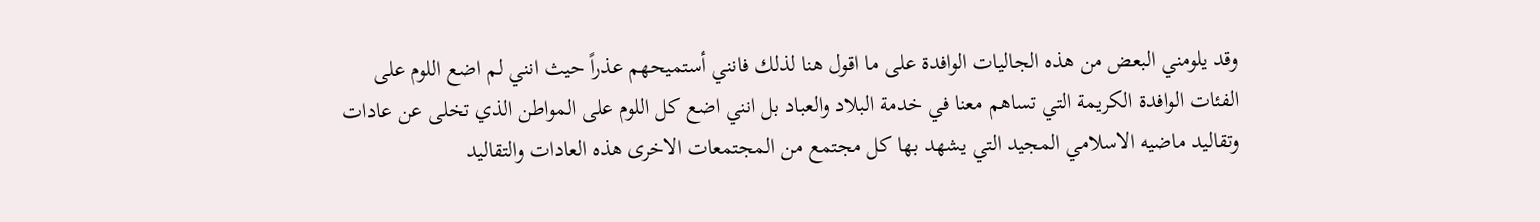وقد يلومني البعض من هذه الجاليات الوافدة على ما اقول هنا لذلك فانني أستميحهم عذراً حيث انني لم اضع اللوم على الفئات الوافدة الكريمة التي تساهم معنا في خدمة البلاد والعباد بل انني اضع كل اللوم على المواطن الذي تخلى عن عادات وتقاليد ماضيه الاسلامي المجيد التي يشهد بها كل مجتمع من المجتمعات الاخرى هذه العادات والتقاليد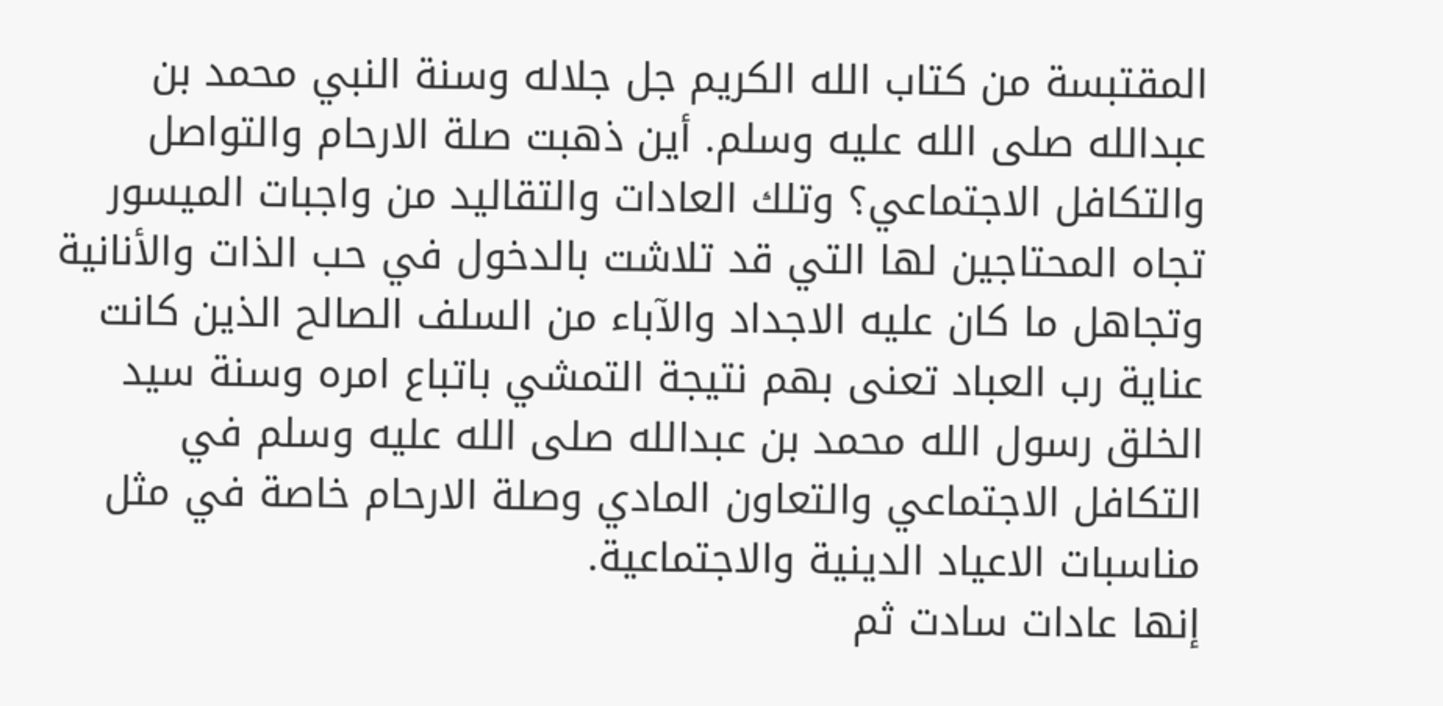المقتبسة من كتاب الله الكريم جل جلاله وسنة النبي محمد بن عبدالله صلى الله عليه وسلم. أين ذهبت صلة الارحام والتواصل والتكافل الاجتماعي؟ وتلك العادات والتقاليد من واجبات الميسور تجاه المحتاجين لها التي قد تلاشت بالدخول في حب الذات والأنانية وتجاهل ما كان عليه الاجداد والآباء من السلف الصالح الذين كانت عناية رب العباد تعنى بهم نتيجة التمشي باتباع امره وسنة سيد الخلق رسول الله محمد بن عبدالله صلى الله عليه وسلم في التكافل الاجتماعي والتعاون المادي وصلة الارحام خاصة في مثل مناسبات الاعياد الدينية والاجتماعية.
إنها عادات سادت ثم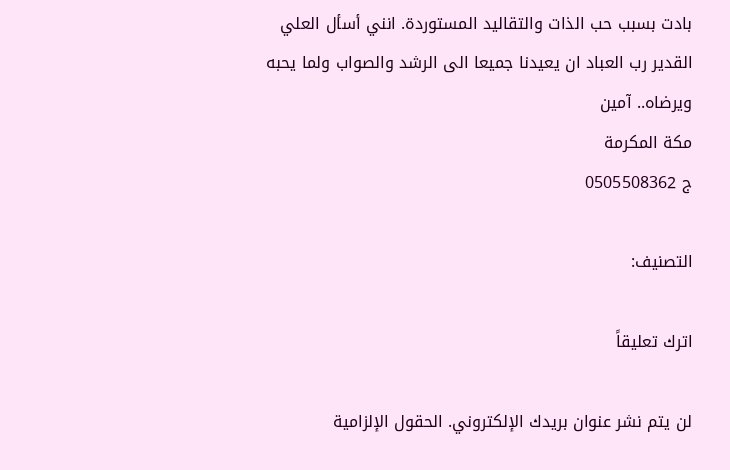بادت بسبب حب الذات والتقاليد المستوردة. انني أسأل العلي القدير رب العباد ان يعيدنا جميعا الى الرشد والصواب ولما يحبه ويرضاه.. آمين
مكة المكرمة
ج 0505508362

التصنيف:

اترك تعليقاً

لن يتم نشر عنوان بريدك الإلكتروني. الحقول الإلزامية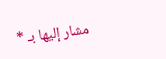مشار إليها بـ *